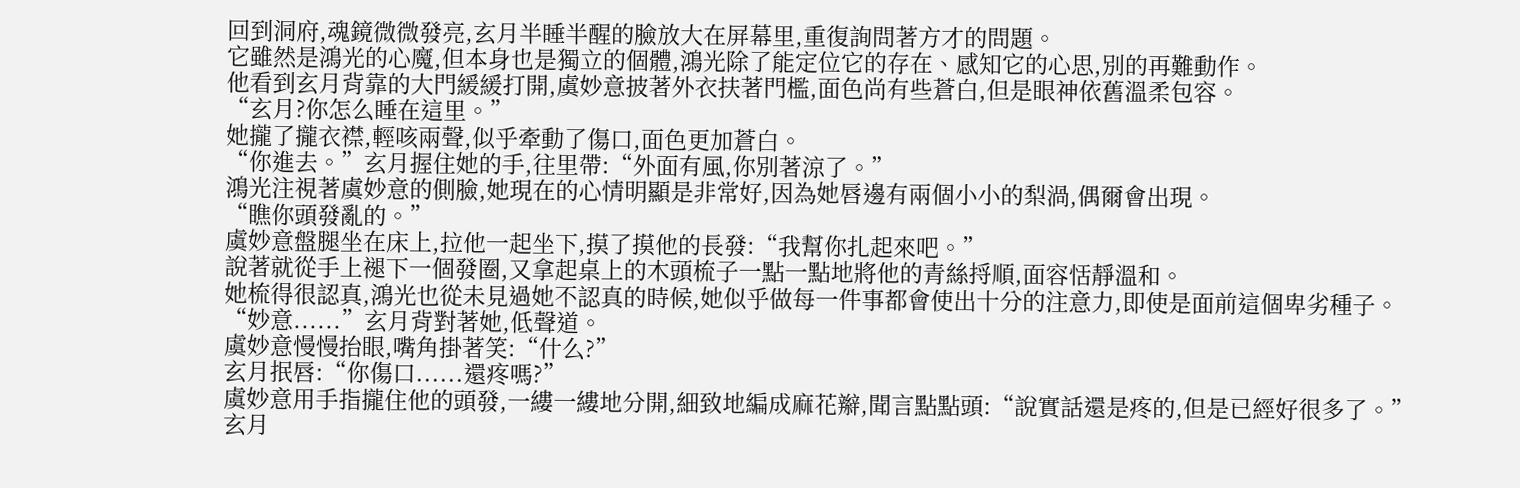回到洞府,魂鏡微微發亮,玄月半睡半醒的臉放大在屏幕里,重復詢問著方才的問題。
它雖然是鴻光的心魔,但本身也是獨立的個體,鴻光除了能定位它的存在、感知它的心思,別的再難動作。
他看到玄月背靠的大門緩緩打開,虞妙意披著外衣扶著門檻,面色尚有些蒼白,但是眼神依舊溫柔包容。
“玄月?你怎么睡在這里。”
她攏了攏衣襟,輕咳兩聲,似乎牽動了傷口,面色更加蒼白。
“你進去。”玄月握住她的手,往里帶:“外面有風,你別著涼了。”
鴻光注視著虞妙意的側臉,她現在的心情明顯是非常好,因為她唇邊有兩個小小的梨渦,偶爾會出現。
“瞧你頭發亂的。”
虞妙意盤腿坐在床上,拉他一起坐下,摸了摸他的長發:“我幫你扎起來吧。”
說著就從手上褪下一個發圈,又拿起桌上的木頭梳子一點一點地將他的青絲捋順,面容恬靜溫和。
她梳得很認真,鴻光也從未見過她不認真的時候,她似乎做每一件事都會使出十分的注意力,即使是面前這個卑劣種子。
“妙意......”玄月背對著她,低聲道。
虞妙意慢慢抬眼,嘴角掛著笑:“什么?”
玄月抿唇:“你傷口......還疼嗎?”
虞妙意用手指攏住他的頭發,一縷一縷地分開,細致地編成麻花辮,聞言點點頭:“說實話還是疼的,但是已經好很多了。”
玄月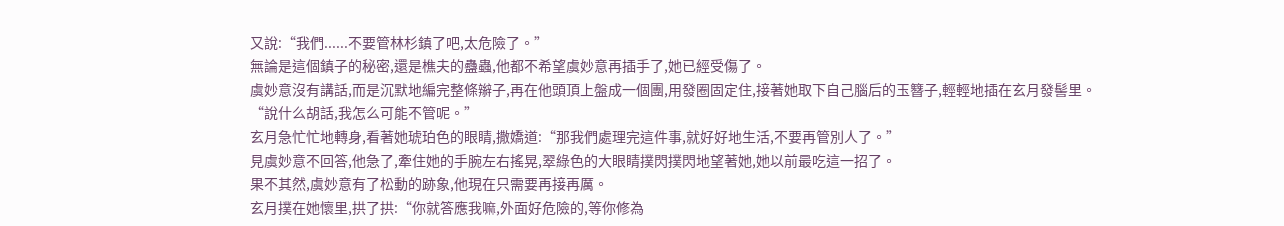又說:“我們......不要管林杉鎮了吧,太危險了。”
無論是這個鎮子的秘密,還是樵夫的蠱蟲,他都不希望虞妙意再插手了,她已經受傷了。
虞妙意沒有講話,而是沉默地編完整條辮子,再在他頭頂上盤成一個團,用發圈固定住,接著她取下自己腦后的玉簪子,輕輕地插在玄月發髻里。
“說什么胡話,我怎么可能不管呢。”
玄月急忙忙地轉身,看著她琥珀色的眼睛,撒嬌道:“那我們處理完這件事,就好好地生活,不要再管別人了。”
見虞妙意不回答,他急了,牽住她的手腕左右搖晃,翠綠色的大眼睛撲閃撲閃地望著她,她以前最吃這一招了。
果不其然,虞妙意有了松動的跡象,他現在只需要再接再厲。
玄月撲在她懷里,拱了拱:“你就答應我嘛,外面好危險的,等你修為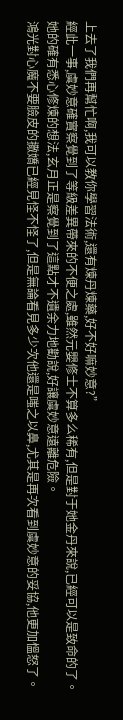上去了我們再幫忙啊,我可以教你學習法術,還有煉丹煉藥,好不好嘛妙意?”
經此一事,虞妙意確實察覺到了等級差異帶來的不便之處,雖然元嬰修士不算多么稀有,但是對于她金丹來說,已經可以是致命的了。
她的確有悉心修煉的想法,玄月正是察覺到了這點才不遺余力地勸說,好讓虞妙意遠離危險。
鴻光對心魔不要臉皮的撒嬌已經見怪不怪了,但是無論看見多少次他還是嗤之以鼻,尤其是再次看到虞妙意的妥協,他更加慍怒了。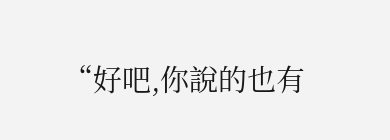“好吧,你說的也有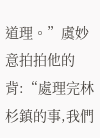道理。”虞妙意拍拍他的背:“處理完林杉鎮的事,我們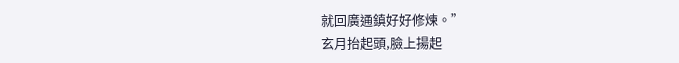就回廣通鎮好好修煉。”
玄月抬起頭,臉上揚起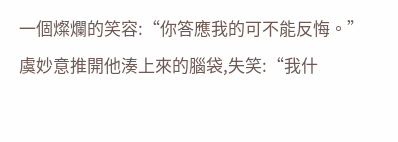一個燦爛的笑容:“你答應我的可不能反悔。”
虞妙意推開他湊上來的腦袋,失笑:“我什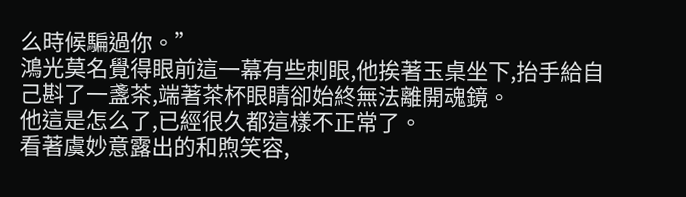么時候騙過你。”
鴻光莫名覺得眼前這一幕有些刺眼,他挨著玉桌坐下,抬手給自己斟了一盞茶,端著茶杯眼睛卻始終無法離開魂鏡。
他這是怎么了,已經很久都這樣不正常了。
看著虞妙意露出的和煦笑容,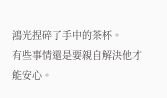鴻光捏碎了手中的茶杯。
有些事情還是要親自解決他才能安心。